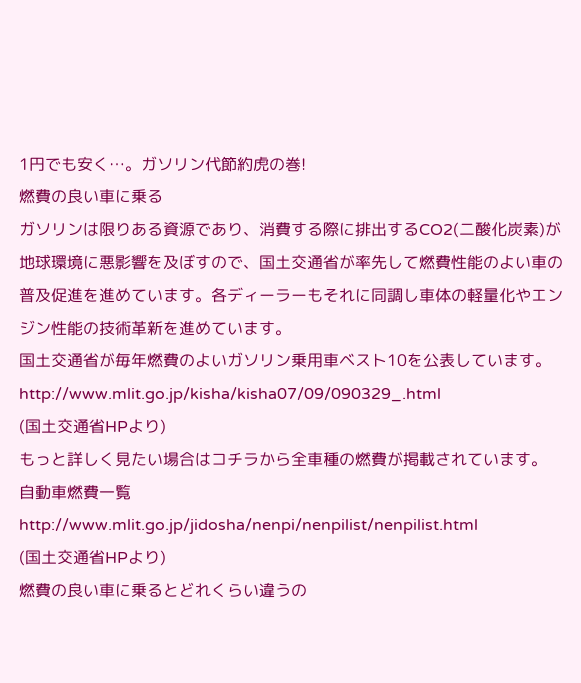1円でも安く…。ガソリン代節約虎の巻!
燃費の良い車に乗る
ガソリンは限りある資源であり、消費する際に排出するCO2(二酸化炭素)が地球環境に悪影響を及ぼすので、国土交通省が率先して燃費性能のよい車の普及促進を進めています。各ディーラーもそれに同調し車体の軽量化やエンジン性能の技術革新を進めています。
国土交通省が毎年燃費のよいガソリン乗用車ベスト10を公表しています。
http://www.mlit.go.jp/kisha/kisha07/09/090329_.html
(国土交通省HPより)
もっと詳しく見たい場合はコチラから全車種の燃費が掲載されています。
自動車燃費一覧
http://www.mlit.go.jp/jidosha/nenpi/nenpilist/nenpilist.html
(国土交通省HPより)
燃費の良い車に乗るとどれくらい違うの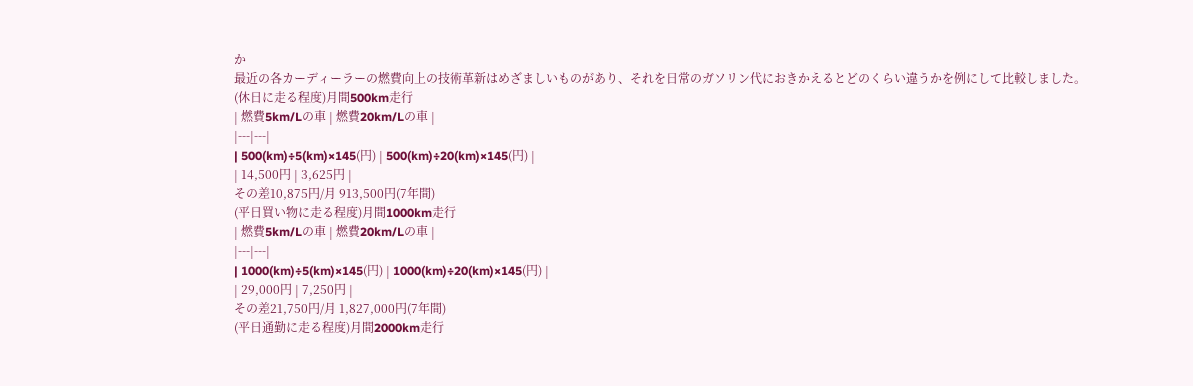か
最近の各カーディーラーの燃費向上の技術革新はめざましいものがあり、それを日常のガソリン代におきかえるとどのくらい違うかを例にして比較しました。
(休日に走る程度)月間500km走行
| 燃費5km/Lの車 | 燃費20km/Lの車 |
|---|---|
| 500(km)÷5(km)×145(円) | 500(km)÷20(km)×145(円) |
| 14,500円 | 3,625円 |
その差10,875円/月 913,500円(7年間)
(平日買い物に走る程度)月間1000km走行
| 燃費5km/Lの車 | 燃費20km/Lの車 |
|---|---|
| 1000(km)÷5(km)×145(円) | 1000(km)÷20(km)×145(円) |
| 29,000円 | 7,250円 |
その差21,750円/月 1,827,000円(7年間)
(平日通勤に走る程度)月間2000km走行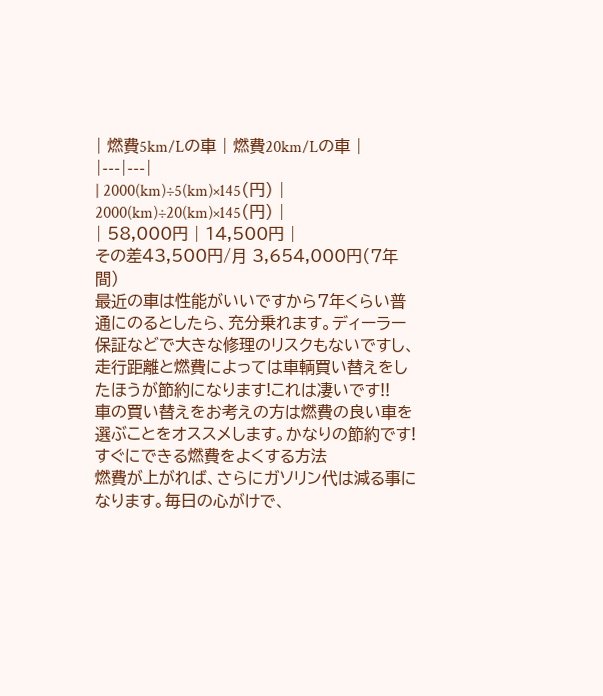| 燃費5km/Lの車 | 燃費20km/Lの車 |
|---|---|
| 2000(km)÷5(km)×145(円) | 2000(km)÷20(km)×145(円) |
| 58,000円 | 14,500円 |
その差43,500円/月 3,654,000円(7年間)
最近の車は性能がいいですから7年くらい普通にのるとしたら、充分乗れます。ディーラー保証などで大きな修理のリスクもないですし、走行距離と燃費によっては車輌買い替えをしたほうが節約になります!これは凄いです!!
車の買い替えをお考えの方は燃費の良い車を選ぶことをオススメします。かなりの節約です!
すぐにできる燃費をよくする方法
燃費が上がれば、さらにガソリン代は減る事になります。毎日の心がけで、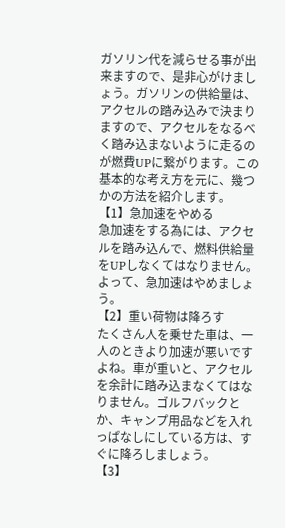ガソリン代を減らせる事が出来ますので、是非心がけましょう。ガソリンの供給量は、アクセルの踏み込みで決まりますので、アクセルをなるべく踏み込まないように走るのが燃費UPに繋がります。この基本的な考え方を元に、幾つかの方法を紹介します。
【1】急加速をやめる
急加速をする為には、アクセルを踏み込んで、燃料供給量をUPしなくてはなりません。よって、急加速はやめましょう。
【2】重い荷物は降ろす
たくさん人を乗せた車は、一人のときより加速が悪いですよね。車が重いと、アクセルを余計に踏み込まなくてはなりません。ゴルフバックとか、キャンプ用品などを入れっぱなしにしている方は、すぐに降ろしましょう。
【3】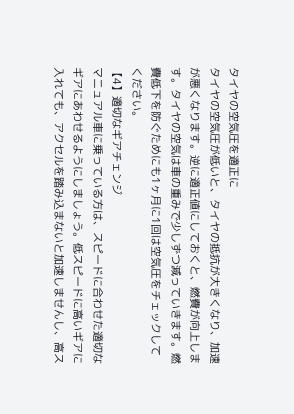タイヤの空気圧を適正に
タイヤの空気圧が低いと、タイヤの抵抗が大きくなり、加速が悪くなります。逆に適正値にしておくと、燃費が向上します。タイヤの空気は車の重みで少しずつ減っていきます。燃費低下を防ぐためにも1ヶ月に1回は空気圧をチェックしてください。
【4】適切なギアチェンジ
マニュアル車に乗っている方は、スピードに合わせた適切なギアにあわせるようにしましょう。低スピードに高いギアに入れても、アクセルを踏み込まないと加速しませんし、高ス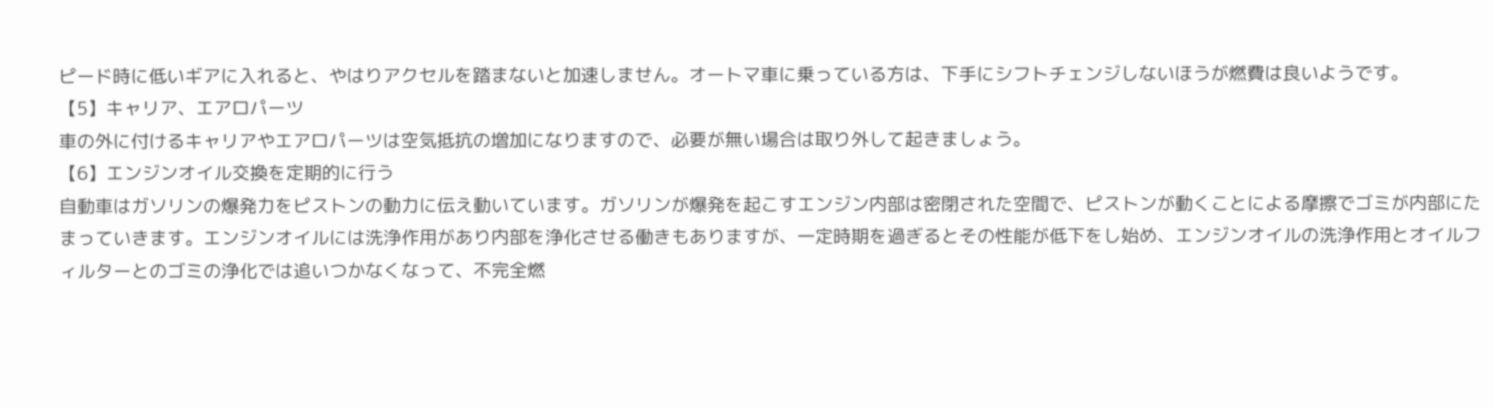ピード時に低いギアに入れると、やはりアクセルを踏まないと加速しません。オートマ車に乗っている方は、下手にシフトチェンジしないほうが燃費は良いようです。
【5】キャリア、エアロパーツ
車の外に付けるキャリアやエアロパーツは空気抵抗の増加になりますので、必要が無い場合は取り外して起きましょう。
【6】エンジンオイル交換を定期的に行う
自動車はガソリンの爆発力をピストンの動力に伝え動いています。ガソリンが爆発を起こすエンジン内部は密閉された空間で、ピストンが動くことによる摩擦でゴミが内部にたまっていきます。エンジンオイルには洗浄作用があり内部を浄化させる働きもありますが、一定時期を過ぎるとその性能が低下をし始め、エンジンオイルの洗浄作用とオイルフィルターとのゴミの浄化では追いつかなくなって、不完全燃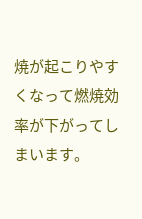焼が起こりやすくなって燃焼効率が下がってしまいます。